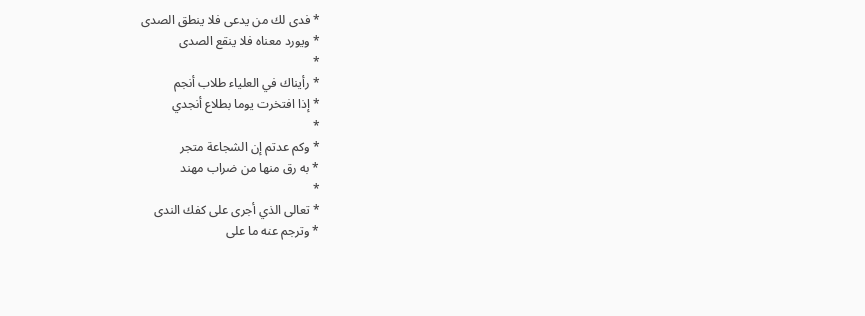* فدى لك من يدعى فلا ينطق الصدى
* ويورد معناه فلا ينقع الصدى
*
* رأيناك في العلياء طلاب أنجم
* إذا افتخرت يوما بطلاع أنجدي
*
* وكم عدتم إن الشجاعة متجر
* به رق منها من ضراب مهند
*
* تعالى الذي أجرى على كفك الندى
* وترجم عنه ما على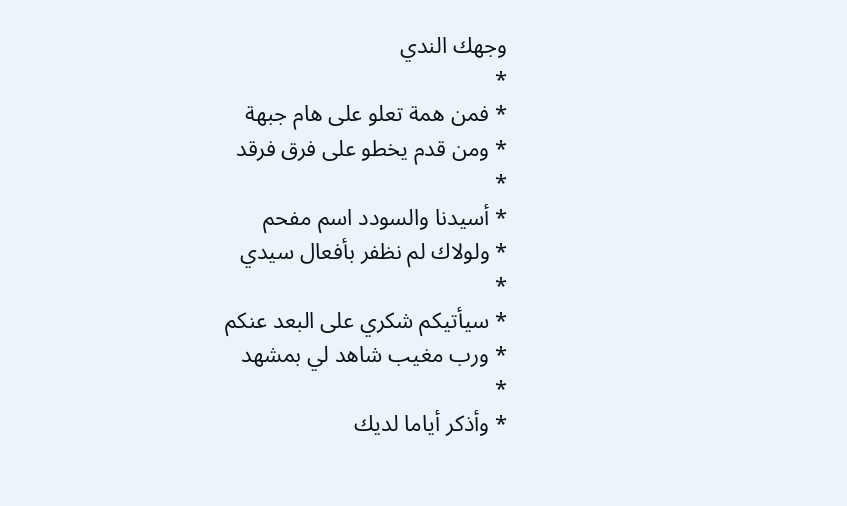وجهك الندي
*
* فمن همة تعلو على هام جبهة
* ومن قدم يخطو على فرق فرقد
*
* أسيدنا والسودد اسم مفحم
* ولولاك لم نظفر بأفعال سيدي
*
* سيأتيكم شكري على البعد عنكم
* ورب مغيب شاهد لي بمشهد
*
* وأذكر أياما لديك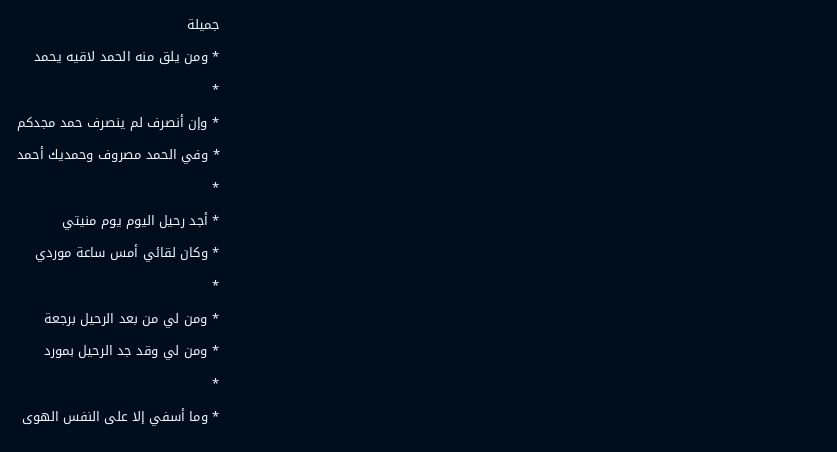جميلة
* ومن يلق منه الحمد لاقيه يحمد
*
* وإن أنصرف لم ينصرف حمد مجدكم
* وفي الحمد مصروف وحمديك أحمد
*
* أجد رحيل اليوم يوم منيتي
* وكان لقائي أمس ساعة موردي
*
* ومن لي من بعد الرحيل برجعة
* ومن لي وقد جد الرحيل بمورد
*
* وما أسفي إلا على النفس الهوى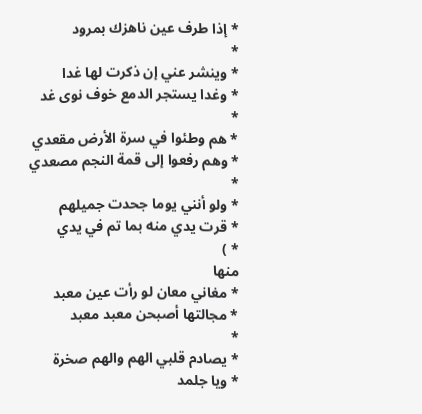* إذا طرف عين ناهزك بمرود
*
* وينشر عني إن ذكرت لها غدا
* وغدا يستجر الدمع خوف نوى غد
*
* هم وطئوا في سرة الأرض مقعدي
* وهم رفعوا إلى قمة النجم مصعدي
*
* ولو أنني يوما جحدت جميلهم
* قرت يدي منه بما تم في يدي
* )
منها
* مغاني معان لو رأت عين معبد
* مجالتها أصبحن معبد معبد
*
* يصادم قلبي الهم والهم صخرة
* ويا جلمد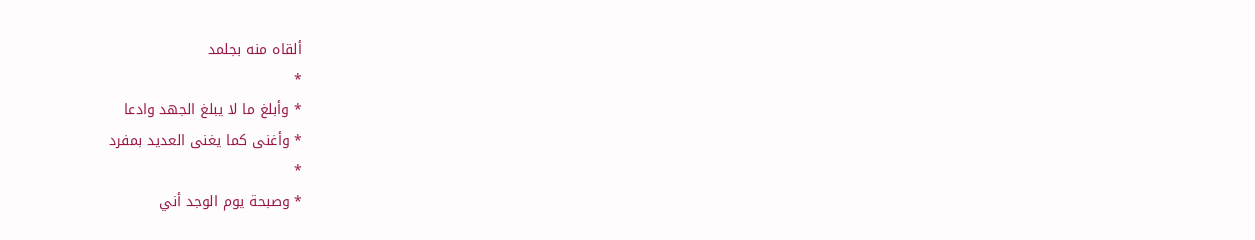ألقاه منه بجلمد
*
* وأبلغ ما لا يبلغ الجهد وادعا
* وأغنى كما يغنى العديد بمفرد
*
* وصبحة يوم الوجد أني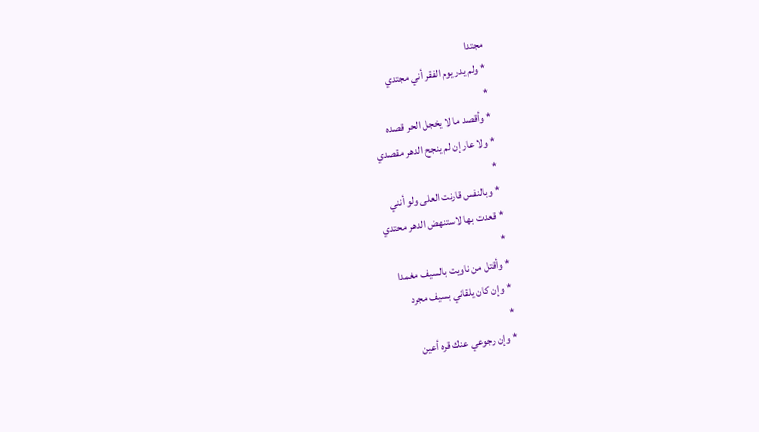مجتدا
* ولم يدر يوم الفقر أني مجتدي
*
* وأقصد ما لا يخجل الحر قصده
* ولا عار إن لم ينجح الدهر مقصدي
*
* وبالنفس قارنت العلى ولو أنني
* قعدت بها لاستنهض الدهر محتدي
*
* وأقتل من ناويت بالسيف مغمدا
* وإن كان يلقاني بسيف مجرد
*
* وإن رجوعي عنك قره أعين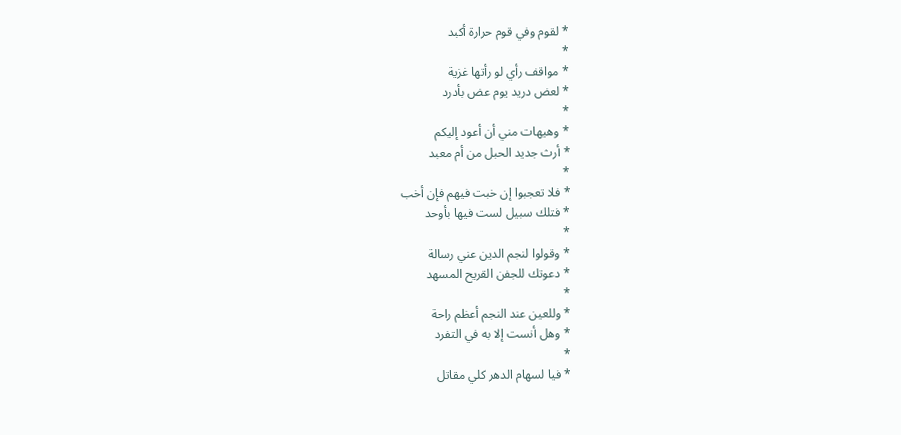* لقوم وفي قوم حرارة أكبد
*
* مواقف رأي لو رأتها غزية
* لعض دريد يوم عض بأدرد
*
* وهيهات مني أن أعود إليكم
* أرث جديد الحبل من أم معبد
*
* فلا تعجبوا إن خبت فيهم فإن أخب
* فتلك سبيل لست فيها بأوحد
*
* وقولوا لنجم الدين عني رسالة
* دعوتك للجفن القريح المسهد
*
* وللعين عند النجم أعظم راحة
* وهل أنست إلا به في التفرد
*
* فيا لسهام الدهر كلي مقاتل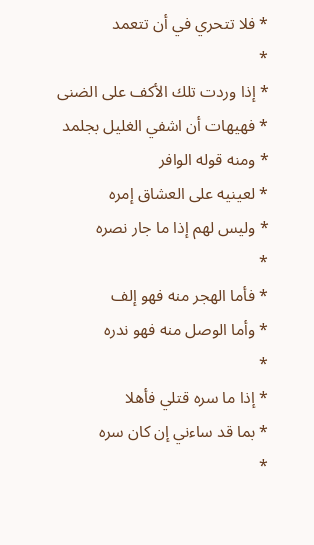* فلا تتحري في أن تتعمد
*
* إذا وردت تلك الأكف على الضنى
* فهيهات أن اشفي الغليل بجلمد
* ومنه قوله الوافر
* لعينيه على العشاق إمره
* وليس لهم إذا ما جار نصره
*
* فأما الهجر منه فهو إلف
* وأما الوصل منه فهو ندره
*
* إذا ما سره قتلي فأهلا
* بما قد ساءني إن كان سره
*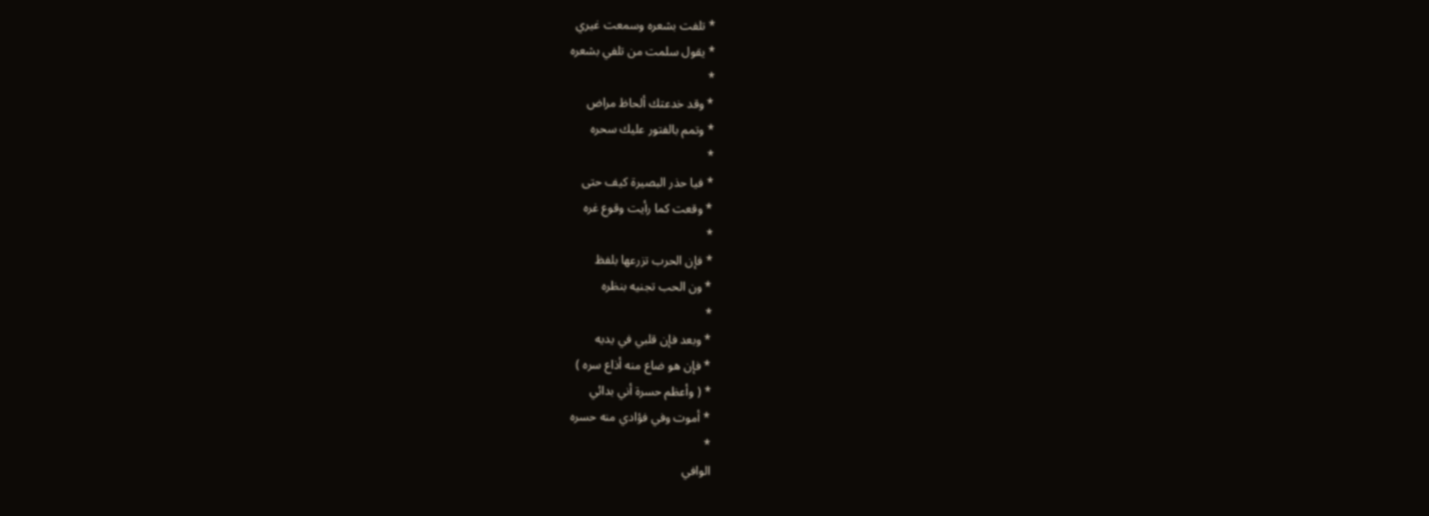* تلفت بشعره وسمعت غيري
* يقول سلمت من تلفي بشعره
*
* وقد خدعتك ألحاظ مراض
* وتمم بالفتور عليك سحره
*
* فيا حذر البصيرة كيف حتى
* وقعت كما رأيت وقوع غره
*
* فإن الحرب تزرعها بلفظ
* ون الحب تجنيه بنظره
*
* وبعد فإن قلبي في يديه
* فإن هو ضاع منه أذاع سره )
* ( وأعظم حسرة أني بدائي
* أموت وفي فؤادي منه حسره
*
الوافي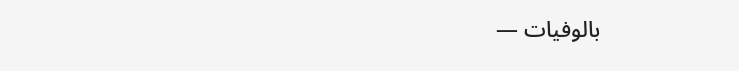بالوفيات —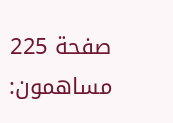صفحة 225
مساهمون: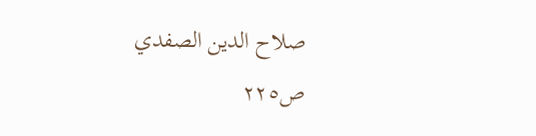صلاح الدين الصفدي
ص٢٢٥